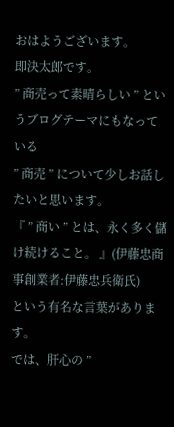おはようございます。
即決太郎です。
” 商売って素晴らしい ” というブログテーマにもなっている
” 商売 ” について少しお話したいと思います。
『 ” 商い ” とは、永く多く儲け続けること。 』(伊藤忠商事創業者:伊藤忠兵衛氏)
という有名な言葉があります。
では、肝心の ”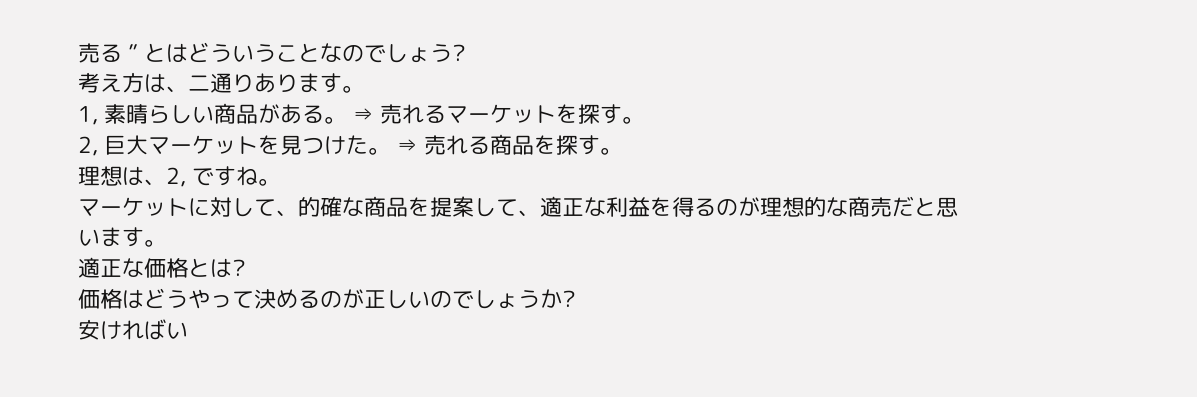売る ” とはどういうことなのでしょう?
考え方は、二通りあります。
1, 素晴らしい商品がある。 ⇒ 売れるマーケットを探す。
2, 巨大マーケットを見つけた。 ⇒ 売れる商品を探す。
理想は、2, ですね。
マーケットに対して、的確な商品を提案して、適正な利益を得るのが理想的な商売だと思います。
適正な価格とは?
価格はどうやって決めるのが正しいのでしょうか?
安ければい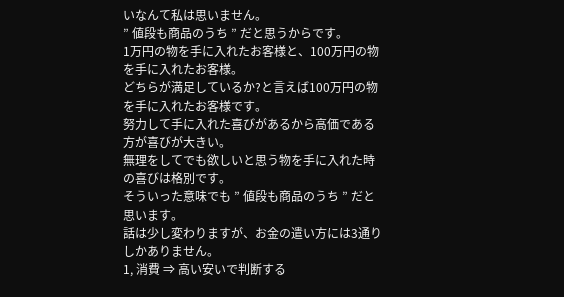いなんて私は思いません。
” 値段も商品のうち ” だと思うからです。
1万円の物を手に入れたお客様と、100万円の物を手に入れたお客様。
どちらが満足しているか?と言えば100万円の物を手に入れたお客様です。
努力して手に入れた喜びがあるから高価である方が喜びが大きい。
無理をしてでも欲しいと思う物を手に入れた時の喜びは格別です。
そういった意味でも ” 値段も商品のうち ” だと思います。
話は少し変わりますが、お金の遣い方には3通りしかありません。
1, 消費 ⇒ 高い安いで判断する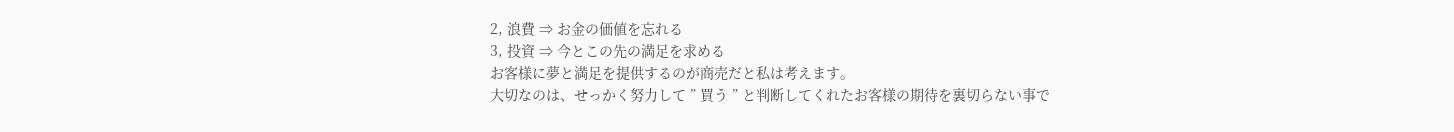2, 浪費 ⇒ お金の価値を忘れる
3, 投資 ⇒ 今とこの先の満足を求める
お客様に夢と満足を提供するのが商売だと私は考えます。
大切なのは、せっかく努力して ” 買う ” と判断してくれたお客様の期待を裏切らない事で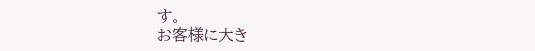す。
お客様に大き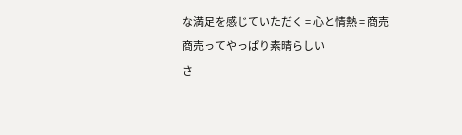な満足を感じていただく = 心と情熱 = 商売
商売ってやっぱり素晴らしい
さ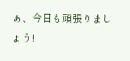ぁ、今日も頑張りましょう!